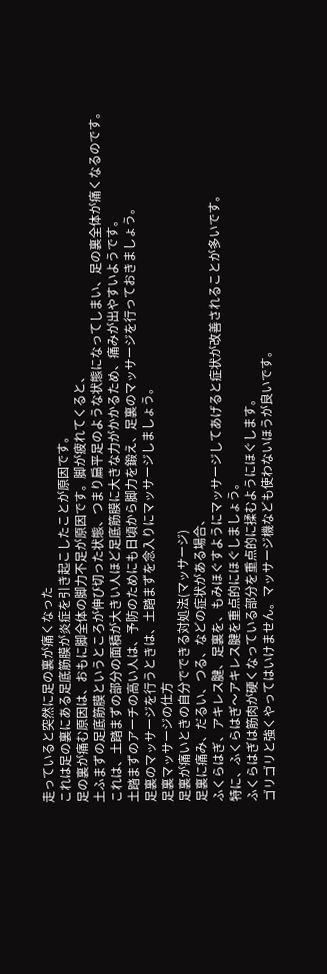走っていると突然に足の裏が痛くなった
これは足の裏にある足底筋膜が炎症を引き起こしたことが原因です。
足の裏が痛む原因は、おもに脚全体の脚力不足が原因です。脚が疲れてくると、
土ふまずの足底筋膜というところが伸び切った状態、つまり扁平足のような状態になってしまい、足の裏全体が痛くなるのです。
これは、土踏まずの部分の面積が大きい人ほど足底筋膜に大きな力がかかるため、痛みが出やすいようです。
土踏まずのアーチの高い人は、予防のためにも日頃から脚力を鍛え、足裏のマッサージを行っておきましょう。
足裏のマッサージを行うときは、土踏まずを念入りにマッサージしましょう。
足裏マッサージの仕方
足裏が痛いときの自分でできる対処法(マッサージ)
足裏に痛み、だるい、つる、などの症状がある場合、
ふくらはぎ、アキレス腱、足裏を、もみほぐすようにマッサージしてあげると症状が改善されることが多いです。
特に、ふくらはぎ〜アキレス腱を重点的にほぐしましょう。
ふくらはぎは筋肉が硬くなっている部分を重点的に揉むようにほぐします。
ゴリゴリと強くやってはいけません。マッサージ機なども使わないほうが良いです。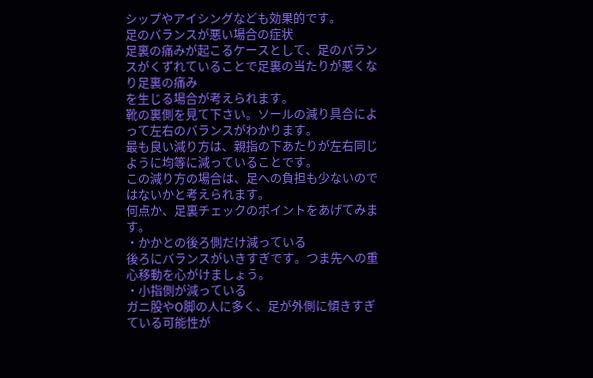シップやアイシングなども効果的です。
足のバランスが悪い場合の症状
足裏の痛みが起こるケースとして、足のバランスがくずれていることで足裏の当たりが悪くなり足裏の痛み
を生じる場合が考えられます。
靴の裏側を見て下さい。ソールの減り具合によって左右のバランスがわかります。
最も良い減り方は、親指の下あたりが左右同じように均等に減っていることです。
この減り方の場合は、足への負担も少ないのではないかと考えられます。
何点か、足裏チェックのポイントをあげてみます。
・かかとの後ろ側だけ減っている
後ろにバランスがいきすぎです。つま先への重心移動を心がけましょう。
・小指側が減っている
ガニ股やO脚の人に多く、足が外側に傾きすぎている可能性が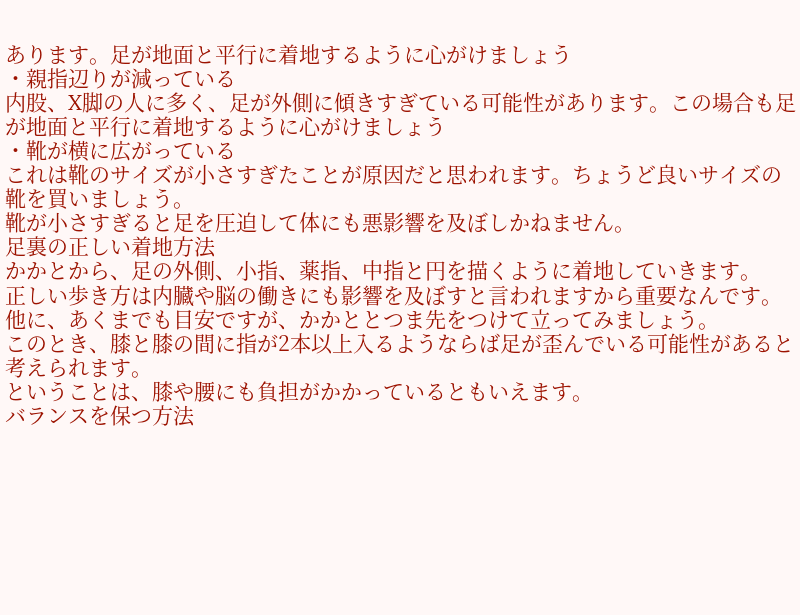あります。足が地面と平行に着地するように心がけましょう
・親指辺りが減っている
内股、X脚の人に多く、足が外側に傾きすぎている可能性があります。この場合も足が地面と平行に着地するように心がけましょう
・靴が横に広がっている
これは靴のサイズが小さすぎたことが原因だと思われます。ちょうど良いサイズの靴を買いましょう。
靴が小さすぎると足を圧迫して体にも悪影響を及ぼしかねません。
足裏の正しい着地方法
かかとから、足の外側、小指、薬指、中指と円を描くように着地していきます。
正しい歩き方は内臓や脳の働きにも影響を及ぼすと言われますから重要なんです。
他に、あくまでも目安ですが、かかととつま先をつけて立ってみましょう。
このとき、膝と膝の間に指が2本以上入るようならば足が歪んでいる可能性があると考えられます。
ということは、膝や腰にも負担がかかっているともいえます。
バランスを保つ方法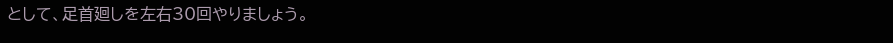として、足首廻しを左右30回やりましょう。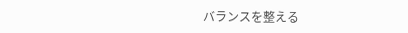バランスを整える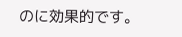のに効果的です。